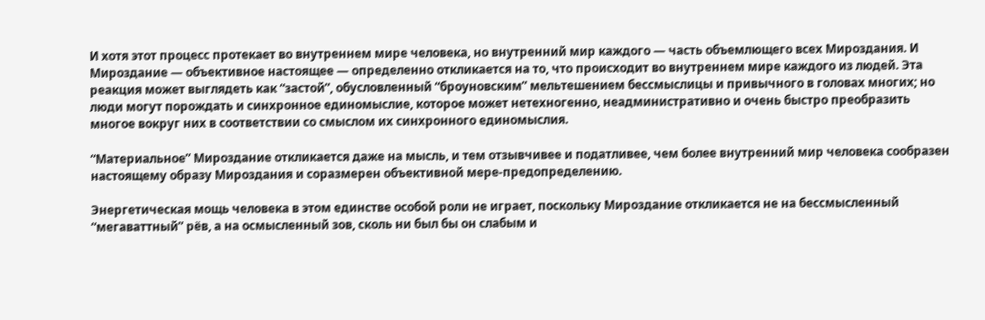И хотя этот процесс протекает во внутреннем мире человека, но внутренний мир каждого — часть объемлющего всех Мироздания. И Мироздание — объективное настоящее — определенно откликается на то, что происходит во внутреннем мире каждого из людей. Эта реакция может выглядеть как “застой”, обусловленный “броуновским” мельтешением бессмыслицы и привычного в головах многих; но люди могут порождать и синхронное единомыслие, которое может нетехногенно, неадминистративно и очень быстро преобразить многое вокруг них в соответствии со смыслом их синхронного единомыслия.

“Материальное” Мироздание откликается даже на мысль, и тем отзывчивее и податливее, чем более внутренний мир человека сообразен настоящему образу Мироздания и соразмерен объективной мере-предопределению.

Энергетическая мощь человека в этом единстве особой роли не играет, поскольку Мироздание откликается не на бессмысленный “мегаваттный” рёв, а на осмысленный зов, сколь ни был бы он слабым и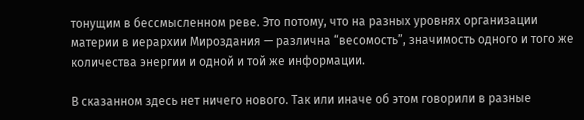тонущим в бессмысленном реве. Это потому, что на разных уровнях организации материи в иерархии Мироздания — различна “весомость”, значимость одного и того же количества энергии и одной и той же информации.

В сказанном здесь нет ничего нового. Так или иначе об этом говорили в разные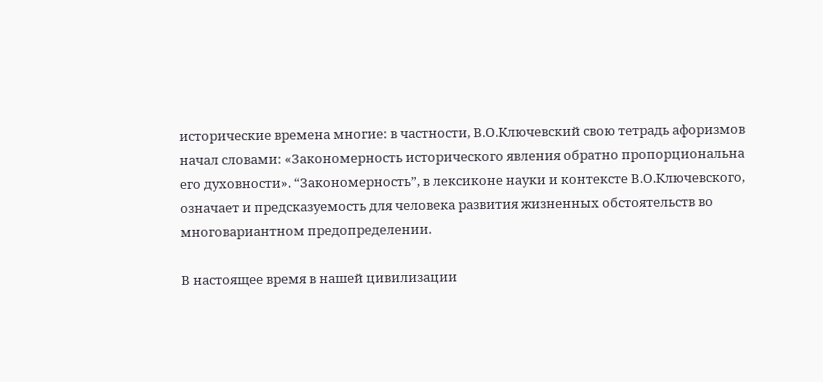исторические времена многие: в частности, В.О.Ключевский свою тетрадь афоризмов начал словами: «Закономерность исторического явления обратно пропорциональна его духовности». “Закономерность”, в лексиконе науки и контексте В.О.Ключевского, означает и предсказуемость для человека развития жизненных обстоятельств во многовариантном предопределении.

В настоящее время в нашей цивилизации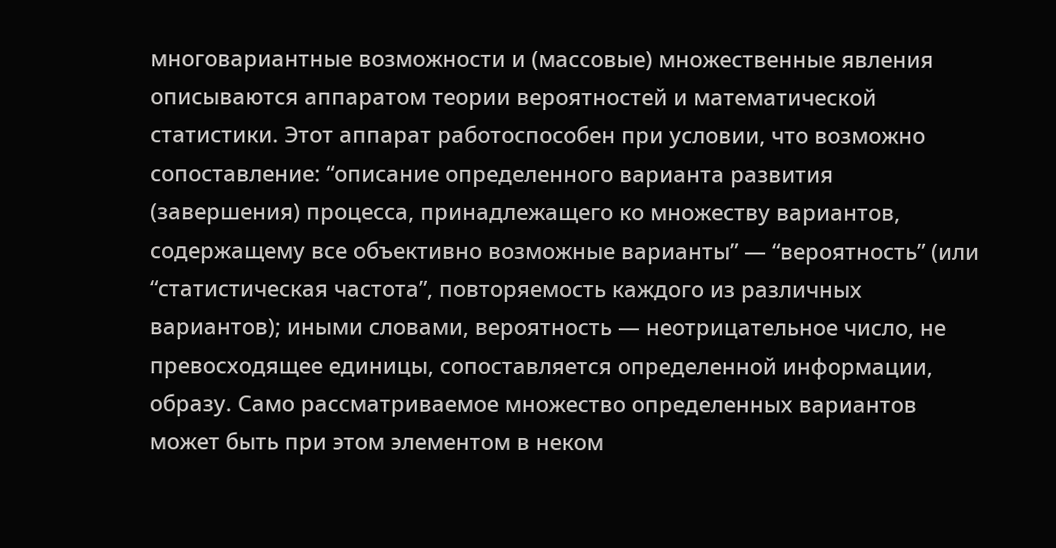многовариантные возможности и (массовые) множественные явления описываются аппаратом теории вероятностей и математической статистики. Этот аппарат работоспособен при условии, что возможно сопоставление: “описание определенного варианта развития (завершения) процесса, принадлежащего ко множеству вариантов, содержащему все объективно возможные варианты” — “вероятность” (или “статистическая частота”, повторяемость каждого из различных вариантов); иными словами, вероятность — неотрицательное число, не превосходящее единицы, сопоставляется определенной информации, образу. Само рассматриваемое множество определенных вариантов может быть при этом элементом в неком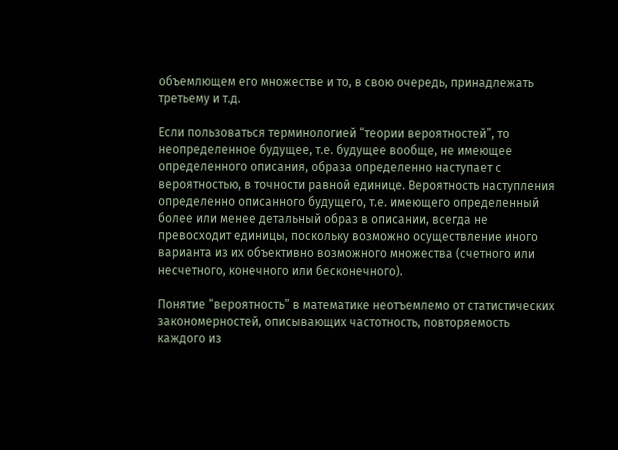объемлющем его множестве и то, в свою очередь, принадлежать третьему и т.д.

Если пользоваться терминологией “теории вероятностей”, то неопределенное будущее, т.е. будущее вообще, не имеющее определенного описания, образа определенно наступает с вероятностью, в точности равной единице. Вероятность наступления определенно описанного будущего, т.е. имеющего определенный более или менее детальный образ в описании, всегда не превосходит единицы, поскольку возможно осуществление иного варианта из их объективно возможного множества (счетного или несчетного, конечного или бесконечного).

Понятие “вероятность” в математике неотъемлемо от статистических закономерностей, описывающих частотность, повторяемость каждого из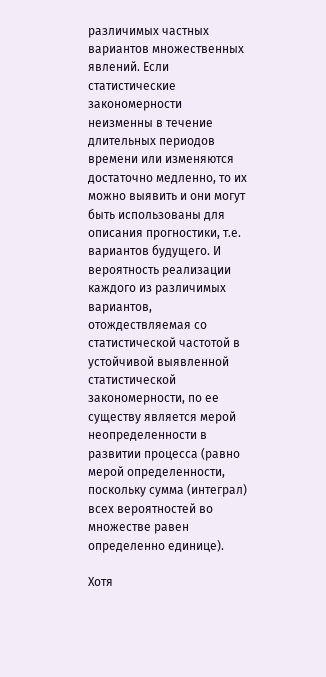различимых частных вариантов множественных явлений. Если статистические закономерности неизменны в течение длительных периодов времени или изменяются достаточно медленно, то их можно выявить и они могут быть использованы для описания прогностики, т.е. вариантов будущего. И вероятность реализации каждого из различимых вариантов, отождествляемая со статистической частотой в устойчивой выявленной статистической закономерности, по ее существу является мерой неопределенности в развитии процесса (равно мерой определенности, поскольку сумма (интеграл) всех вероятностей во множестве равен определенно единице).

Хотя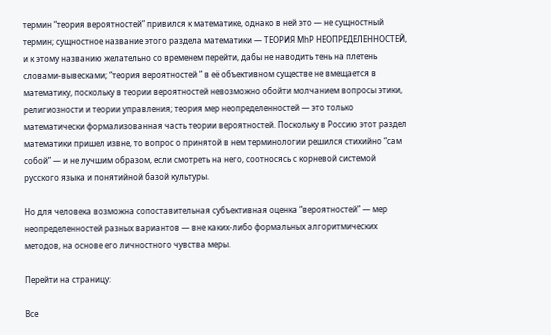термин “теория вероятностей” привился к математике, однако в ней это — не сущностный термин; сущностное название этого раздела математики — ТЕОРИЯ МhР НЕОПРЕДЕЛЕННОСТЕЙ, и к этому названию желательно со временем перейти, дабы не наводить тень на плетень словами-вывесками; “теория вероятностей ” в её объективном существе не вмещается в математику, поскольку в теории вероятностей невозможно обойти молчанием вопросы этики, религиозности и теории управления; теория мер неопределенностей — это только математически формализованная часть теории вероятностей. Поскольку в Россию этот раздел математики пришел извне, то вопрос о принятой в нем терминологии решился стихийно “сам собой” — и не лучшим образом, если смотреть на него, соотносясь с корневой системой русского языка и понятийной базой культуры.

Но для человека возможна сопоставительная субъективная оценка “вероятностей” — мер неопределенностей разных вариантов — вне каких-либо формальных алгоритмических методов, на основе его личностного чувства меры.

Перейти на страницу:

Все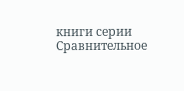книги серии Сравнительное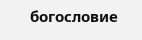богословие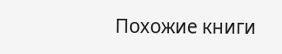Похожие книги